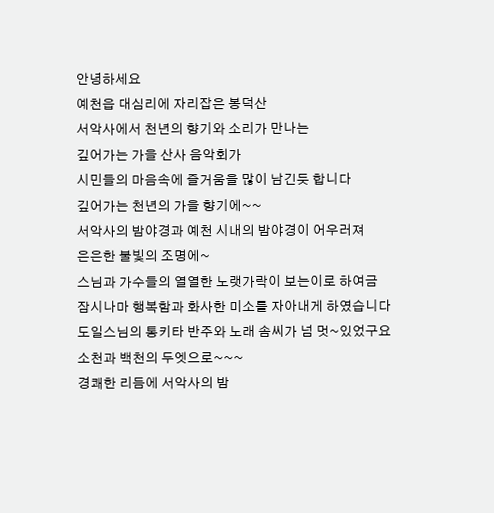안녕하세요
예천읍 대심리에 자리잡은 봉덕산
서악사에서 천년의 향기와 소리가 만나는
깊어가는 가을 산사 음악회가
시민들의 마음속에 즐거움을 많이 남긴듯 합니다
깊어가는 천년의 가을 향기에~~
서악사의 밤야경과 예천 시내의 밤야경이 어우러져
은은한 불빛의 조명에~
스님과 가수들의 열열한 노랫가락이 보는이로 하여금
잠시나마 행복함과 화사한 미소를 자아내게 하였습니다
도일스님의 통키타 반주와 노래 솜씨가 넘 멋~있었구요
소천과 백천의 두엣으로~~~
경쾌한 리듬에 서악사의 밤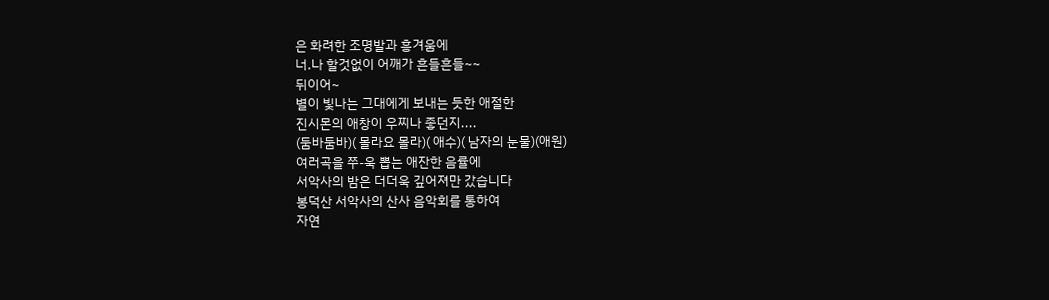은 화려한 조명발과 흥겨움에
너.나 할것없이 어깨가 흔들흔들~~
뒤이어~
별이 빛나는 그대에게 보내는 듯한 애절한
진시몬의 애창이 우찌나 좋던지....
(둠바둠바)( 몰라요 몰라)( 애수)( 남자의 눈물)(애원)
여러곡을 쭈-욱 뽑는 애잔한 음률에
서악사의 밤은 더더욱 깊어져만 갔습니다
봉덕산 서악사의 산사 음악회를 통하여
자연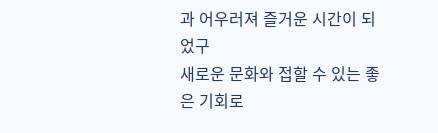과 어우러져 즐거운 시간이 되었구
새로운 문화와 접할 수 있는 좋은 기회로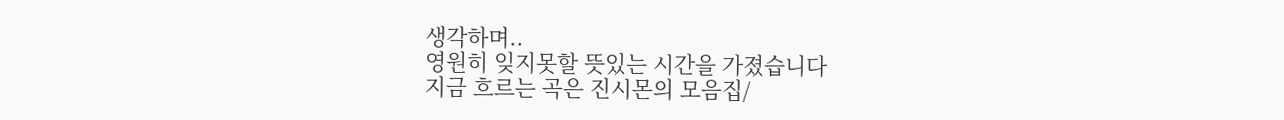생각하며..
영원히 잊지못할 뜻있는 시간을 가졌습니다
지금 흐르는 곡은 진시몬의 모음집/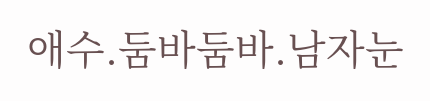애수.둠바둠바.남자눈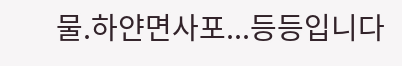물.하얀면사포...등등입니다